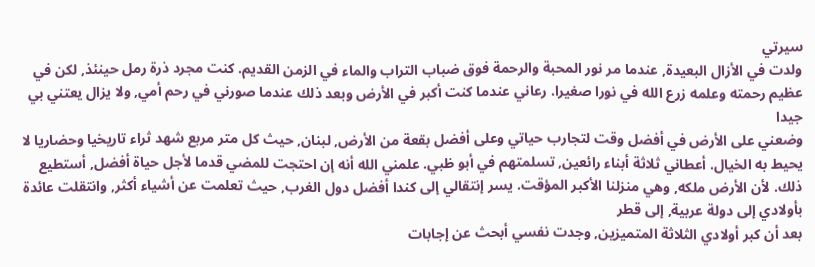سيرتي
ولدت في الأزال البعيدة, عندما مر نور المحبة والرحمة فوق ضباب التراب والماء في الزمن القديم. كنت مجرد ذرة رمل حينئذ, لكن في عظيم رحمته وعلمه زرع الله في نورا صغيرا. رعاني عندما كنت أكبر في الأرض وبعد ذلك عندما صورني في رحم أمي, ولا يزال يعتني بي جيدا
وضعني على الأرض في أفضل وقت لتجارب حياتي وعلى أفضل بقعة من الأرض, لبنان, حيث كل متر مربع شهد ثراء تاريخيا وحضاريا لا يحيط به الخيال. أعطاني ثلاثة أبناء رائعين, تسلمتهم في أبو ظبي. علمني الله أنه إن احتجت للمضي قدما لأجل حياة أفضل, أستطيع ذلك. لأن الأرض ملكه, وهي منزلنا الأكبر المؤقت. يسر إنتقالي إلى كندا أفضل دول الغرب, حيث تعلمت عن أشياء أكثر, وانتقلت عائدة بأولادي إلى دولة عربية, إلى قطر
بعد أن كبر أولادي الثلاثة المتميزين, وجدت نفسي أبحث عن إجابات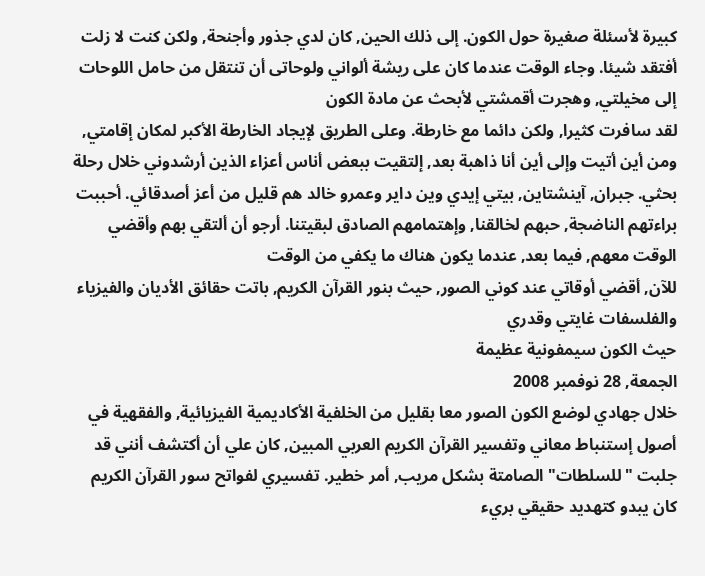كبيرة لأسئلة صغيرة حول الكون. إلى ذلك الحين, كان لدي جذور وأجنحة, ولكن كنت لا زلت أفتقد شيئا. وجاء الوقت عندما كان على ريشة ألواني ولوحاتى أن تنتقل من حامل اللوحات إلى مخيلتي, وهجرت أقمشتي لأبحث عن مادة الكون
لقد سافرت كثيرا, ولكن دائما مع خارطة. وعلى الطريق لإيجاد الخارطة الأكبر لمكان إقامتي, ومن أين أتيت وإلى أين أنا ذاهبة بعد, إلتقيت ببعض أناس أعزاء الذين أرشدوني خلال رحلة بحثي. جبران, آينشتاين, بيتي إيدي وين داير وعمرو خالد هم قليل من أعز أصدقائي. أحببت براءتهم الناضجة, حبهم لخالقنا, وإهتمامهم الصادق لبقيتنا. أرجو أن ألتقي بهم وأقضي الوقت معهم, فيما بعد, عندما يكون هناك ما يكفي من الوقت
للآن, أقضي أوقاتي عند كوني الصور, حيث بنور القرآن الكريم, باتت حقائق الأديان والفيزياء والفلسفات غايتي وقدري
حيث الكون سيمفونية عظيمة
الجمعة, 28 نوفمبر 2008
خلال جهادي لوضع الكون الصور معا بقليل من الخلفية الأكاديمية الفيزيائية, والفقهية في أصول إستنباط معاني وتفسير القرآن الكريم العربي المبين, كان علي أن أكتشف أنني قد جلبت "للسلطات" الصامتة بشكل مريب, أمر خطير. تفسيري لفواتح سور القرآن الكريم كان يبدو كتهديد حقيقي بريء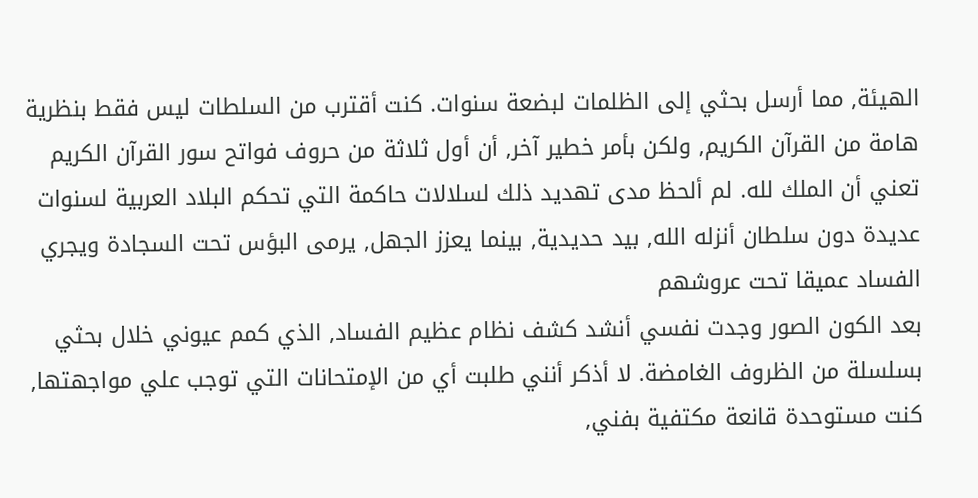الهيئة, مما أرسل بحثي إلى الظلمات لبضعة سنوات. كنت أقترب من السلطات ليس فقط بنظرية هامة من القرآن الكريم, ولكن بأمر خطير آخر, أن أول ثلاثة من حروف فواتح سور القرآن الكريم تعني أن الملك لله. لم ألحظ مدى تهديد ذلك لسلالات حاكمة التي تحكم البلاد العربية لسنوات عديدة دون سلطان أنزله الله, بيد حديدية, بينما يعزز الجهل, يرمى البؤس تحت السجادة ويجري الفساد عميقا تحت عروشهم
بعد الكون الصور وجدت نفسي أنشد كشف نظام عظيم الفساد, الذي كمم عيوني خلال بحثي بسلسلة من الظروف الغامضة. لا أذكر أنني طلبت أي من الإمتحانات التي توجب علي مواجهتها, كنت مستوحدة قانعة مكتفية بفني,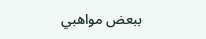ببعض مواهبي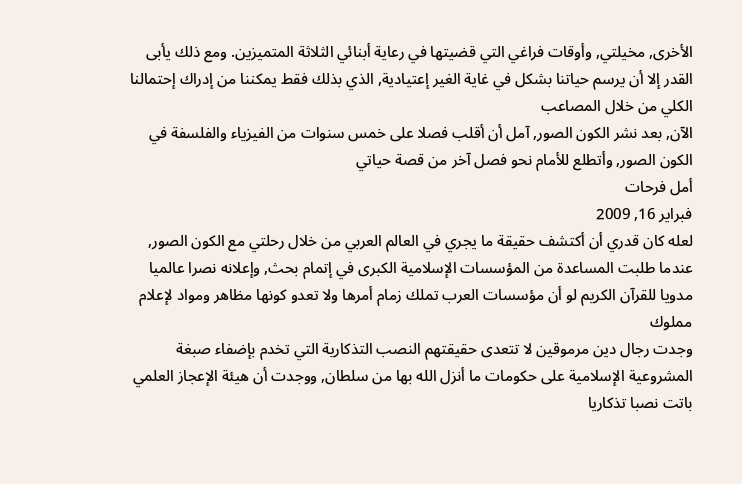الأخرى, مخيلتي, وأوقات فراغي التي قضيتها في رعاية أبنائي الثلاثة المتميزين. ومع ذلك يأبى القدر إلا أن يرسم حياتنا بشكل في غاية الغير إعتيادية, الذي بذلك فقط يمكننا من إدراك إحتمالنا الكلي من خلال المصاعب
الآن, بعد نشر الكون الصور, آمل أن أقلب فصلا على خمس سنوات من الفيزياء والفلسفة في الكون الصور, وأتطلع للأمام نحو فصل آخر من قصة حياتي
أمل فرحات
فبراير 16, 2009
لعله كان قدري أن أكتشف حقيقة ما يجري في العالم العربي من خلال رحلتي مع الكون الصور, عندما طلبت المساعدة من المؤسسات الإسلامية الكبرى في إتمام بحث, وإعلانه نصرا عالميا مدويا للقرآن الكريم لو أن مؤسسات العرب تملك زمام أمرها ولا تعدو كونها مظاهر ومواد لإعلام مملوك
وجدت رجال دين مرموقين لا تتعدى حقيقتهم النصب التذكارية التي تخدم بإضفاء صبغة المشروعية الإسلامية على حكومات ما أنزل الله بها من سلطان, ووجدت أن هيئة الإعجاز العلمي باتت نصبا تذكاريا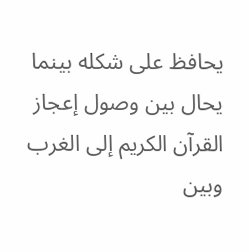يحافظ على شكله بينما يحال بين وصول إعجاز القرآن الكريم إلى الغرب وبين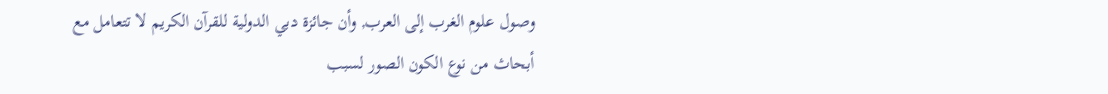وصول علوم الغرب إلى العرب, وأن جائزة دبي الدولية للقرآن الكريم لا تتعامل مع أبحاث من نوع الكون الصور لسبب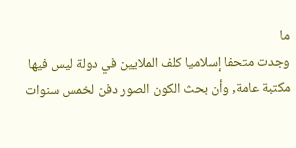ما
وجدت متحفا إسلاميا كلف الملايين في دولة ليس فيها مكتبة عامة, وأن بحث الكون الصور دفن لخمس سنوات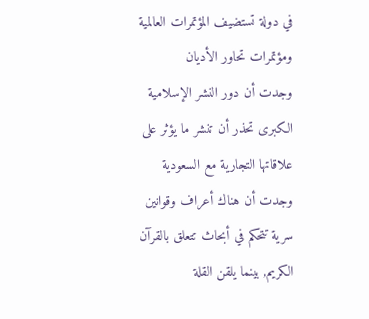في دولة تستضيف المؤتمرات العالمية ومؤتمرات تحاور الأديان
وجدت أن دور النشر الإسلامية الكبرى تحذر أن تنشر ما يؤثر على علاقاتها التجارية مع السعودية
وجدت أن هناك أعراف وقوانين سرية تتحكم في أبحاث تتعلق بالقرآن الكريم, بينما يلقن القلة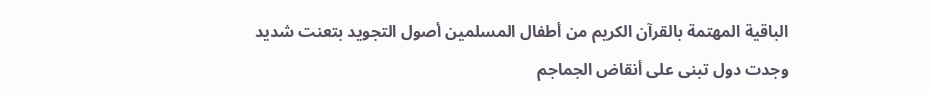الباقية المهتمة بالقرآن الكريم من أطفال المسلمين أصول التجويد بتعنت شديد
وجدت دول تبنى على أنقاض الجماجم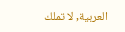العربية, لا تملك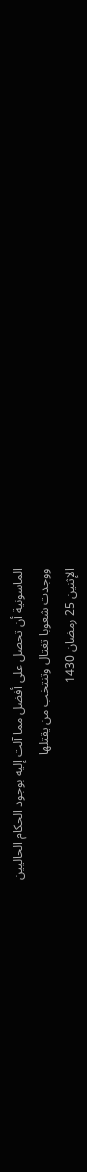الماسونية أن تحصل على أفضل مما آلت إليه بوجود الحكام الحاليين
ووجدت شعوبا تغتال وتنتخب من يقتلها
الإثنين 25 رمضان 1430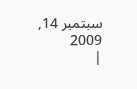سبتمبر 14, 2009
|